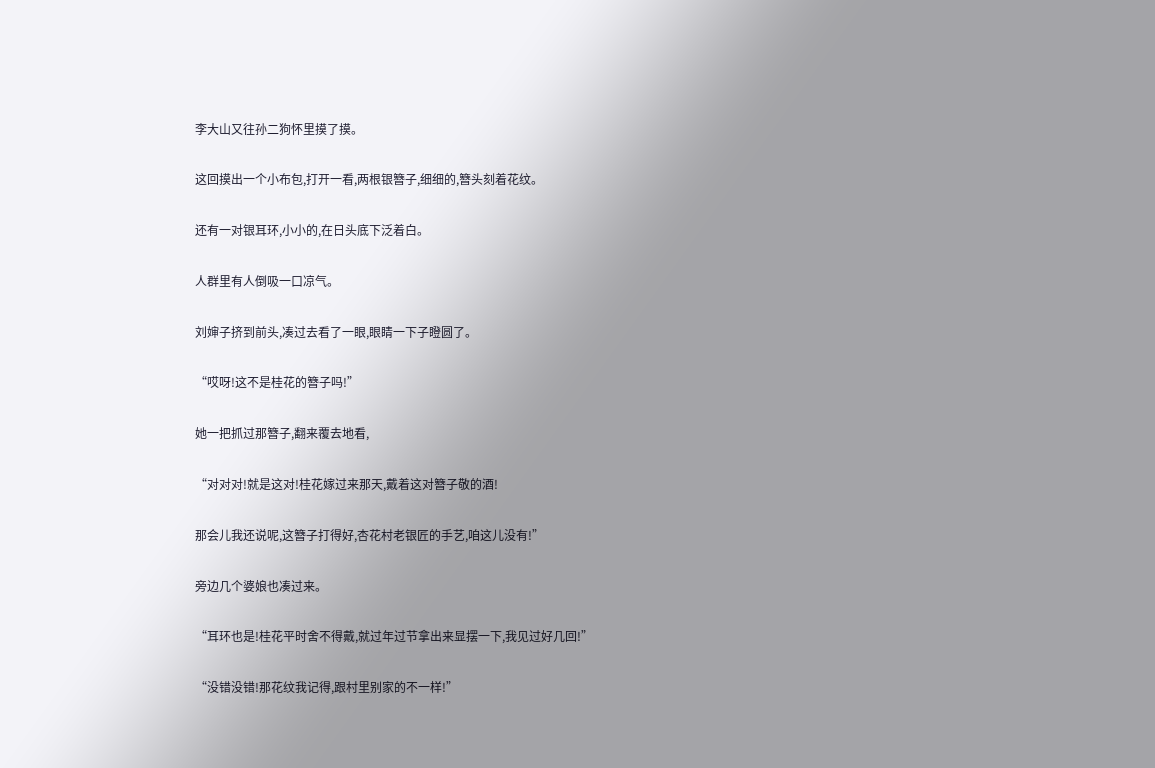李大山又往孙二狗怀里摸了摸。

这回摸出一个小布包,打开一看,两根银簪子,细细的,簪头刻着花纹。

还有一对银耳环,小小的,在日头底下泛着白。

人群里有人倒吸一口凉气。

刘婶子挤到前头,凑过去看了一眼,眼睛一下子瞪圆了。

“哎呀!这不是桂花的簪子吗!”

她一把抓过那簪子,翻来覆去地看,

“对对对!就是这对!桂花嫁过来那天,戴着这对簪子敬的酒!

那会儿我还说呢,这簪子打得好,杏花村老银匠的手艺,咱这儿没有!”

旁边几个婆娘也凑过来。

“耳环也是!桂花平时舍不得戴,就过年过节拿出来显摆一下,我见过好几回!”

“没错没错!那花纹我记得,跟村里别家的不一样!”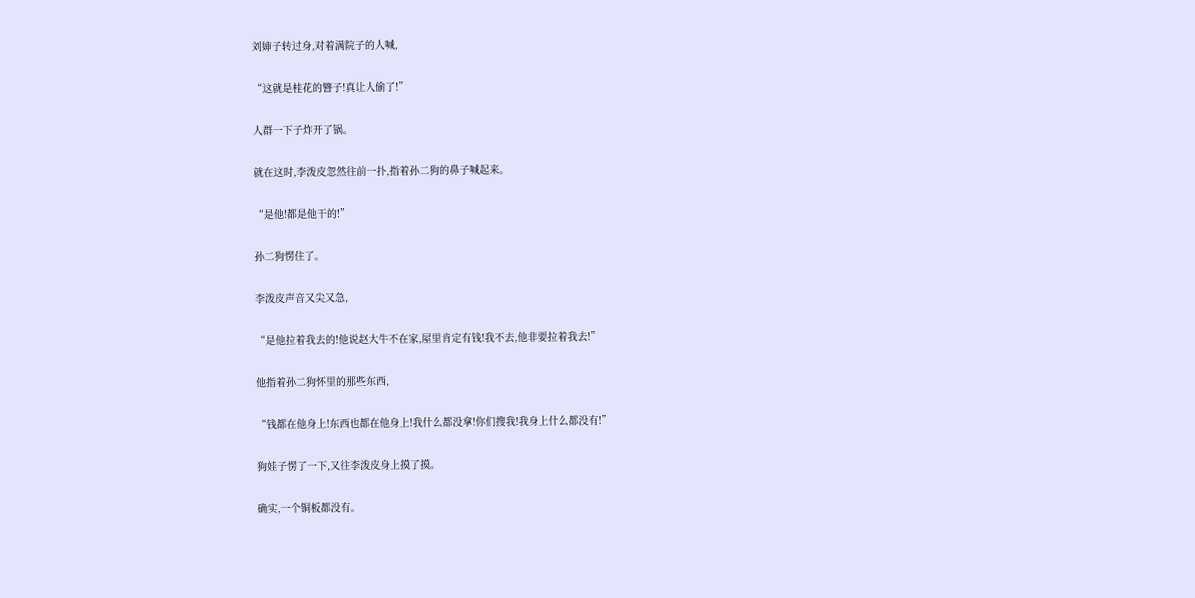刘婶子转过身,对着满院子的人喊,

“这就是桂花的簪子!真让人偷了!”

人群一下子炸开了锅。

就在这时,李泼皮忽然往前一扑,指着孙二狗的鼻子喊起来。

“是他!都是他干的!”

孙二狗愣住了。

李泼皮声音又尖又急,

“是他拉着我去的!他说赵大牛不在家,屋里肯定有钱!我不去,他非要拉着我去!”

他指着孙二狗怀里的那些东西,

“钱都在他身上!东西也都在他身上!我什么都没拿!你们搜我!我身上什么都没有!”

狗娃子愣了一下,又往李泼皮身上摸了摸。

确实,一个铜板都没有。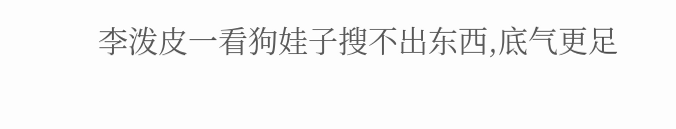李泼皮一看狗娃子搜不出东西,底气更足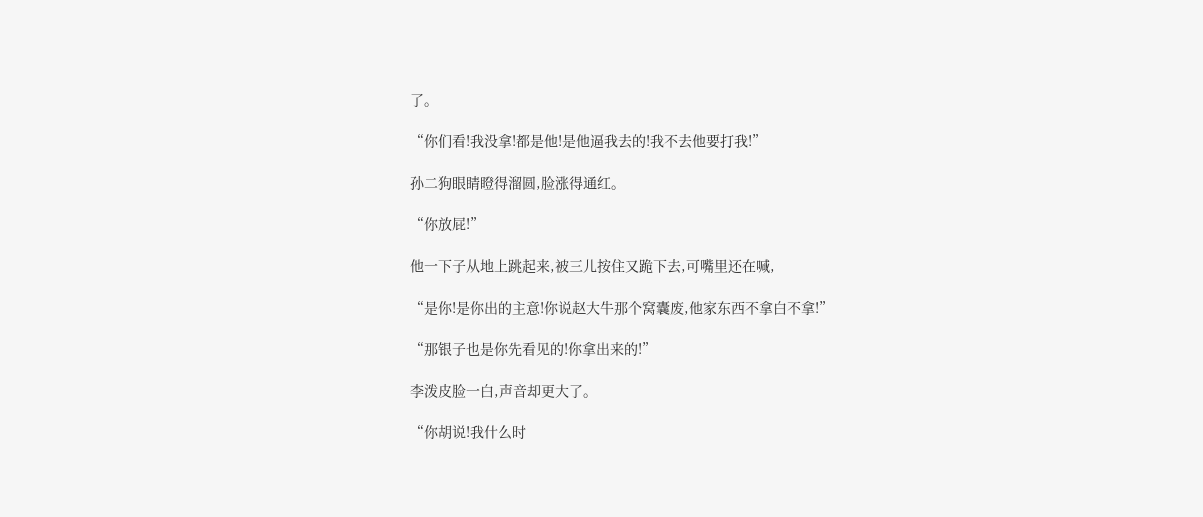了。

“你们看!我没拿!都是他!是他逼我去的!我不去他要打我!”

孙二狗眼睛瞪得溜圆,脸涨得通红。

“你放屁!”

他一下子从地上跳起来,被三儿按住又跪下去,可嘴里还在喊,

“是你!是你出的主意!你说赵大牛那个窝囊废,他家东西不拿白不拿!”

“那银子也是你先看见的!你拿出来的!”

李泼皮脸一白,声音却更大了。

“你胡说!我什么时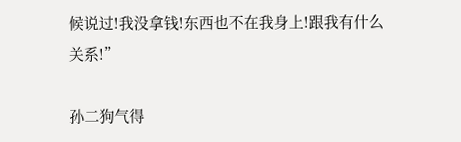候说过!我没拿钱!东西也不在我身上!跟我有什么关系!”

孙二狗气得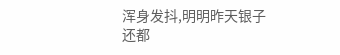浑身发抖,明明昨天银子还都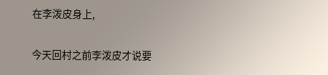在李泼皮身上,

今天回村之前李泼皮才说要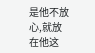是他不放心,就放在他这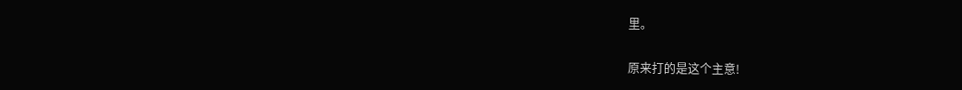里。

原来打的是这个主意!